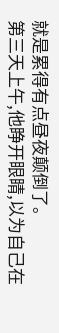就是累得有点昼夜颠倒了。
第三天上午,他睁开眼睛,以为自己在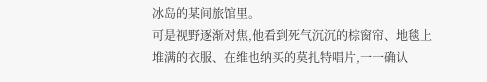冰岛的某间旅馆里。
可是视野逐渐对焦,他看到死气沉沉的棕窗帘、地毯上堆满的衣服、在维也纳买的莫扎特唱片,一一确认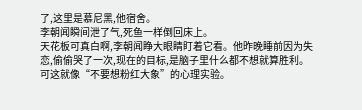了,这里是慕尼黑,他宿舍。
李朝闻瞬间泄了气,死鱼一样倒回床上。
天花板可真白啊,李朝闻睁大眼睛盯着它看。他昨晚睡前因为失恋,偷偷哭了一次,现在的目标,是脑子里什么都不想就算胜利。
可这就像“不要想粉红大象”的心理实验。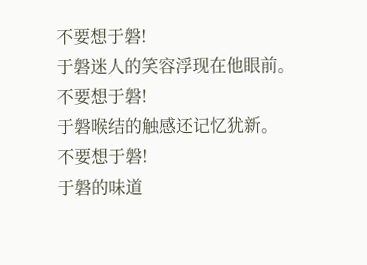不要想于磐!
于磐迷人的笑容浮现在他眼前。
不要想于磐!
于磐喉结的触感还记忆犹新。
不要想于磐!
于磐的味道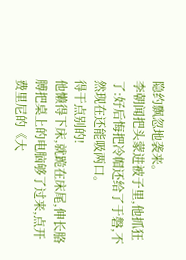隐约飘忽地袭来。
李朝闻把头蒙进被子里,他抓狂了:好后悔把冷帽还给了于磐,不然现在还能吸两口。
得干点别的!
他懒得下床,就跪在床尾,伸长胳膊把桌上的电脑够了过来,点开费里尼的《大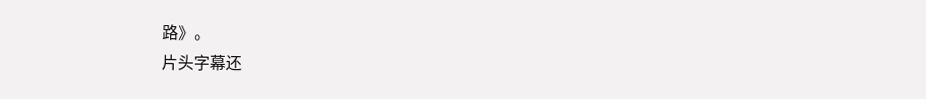路》。
片头字幕还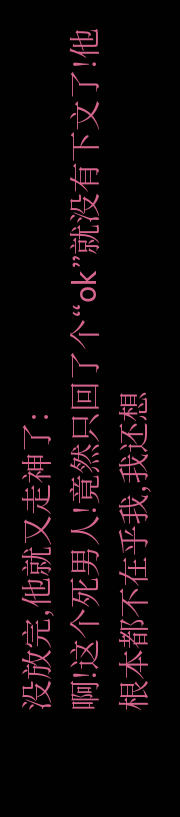没放完,他就又走神了:
啊!这个死男人!竟然只回了个“ok”就没有下文了!他根本都不在乎我,我还想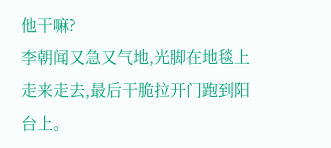他干嘛?
李朝闻又急又气地,光脚在地毯上走来走去,最后干脆拉开门跑到阳台上。